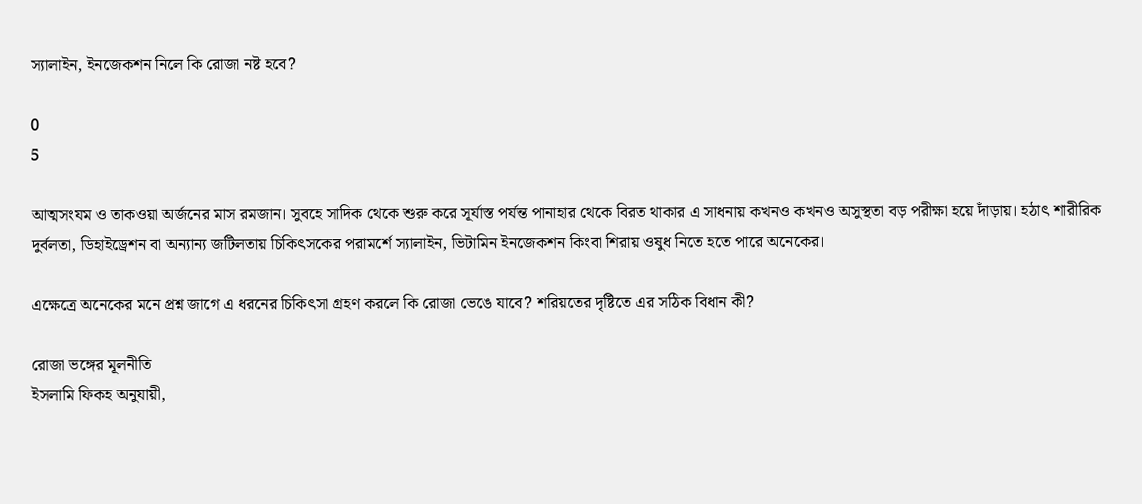স্যালাইন, ইনজেকশন নিলে কি রোজা নষ্ট হবে?

0
5

আত্মসংযম ও তাকওয়া অর্জনের মাস রমজান। সুবহে সাদিক থেকে শুরু করে সূর্যাস্ত পর্যন্ত পানাহার থেকে বিরত থাকার এ সাধনায় কখনও কখনও অসুস্থতা বড় পরীক্ষা হয়ে দাঁড়ায়। হঠাৎ শারীরিক দুর্বলতা, ডিহাইড্রেশন বা অন্যান্য জটিলতায় চিকিৎসকের পরামর্শে স্যালাইন, ভিটামিন ইনজেকশন কিংবা শিরায় ওষুধ নিতে হতে পারে অনেকের।

এক্ষেত্রে অনেকের মনে প্রশ্ন জাগে এ ধরনের চিকিৎসা গ্রহণ করলে কি রোজা ভেঙে যাবে? শরিয়তের দৃষ্টিতে এর সঠিক বিধান কী?

রোজা ভঙ্গের মূলনীতি
ইসলামি ফিকহ অনুযায়ী,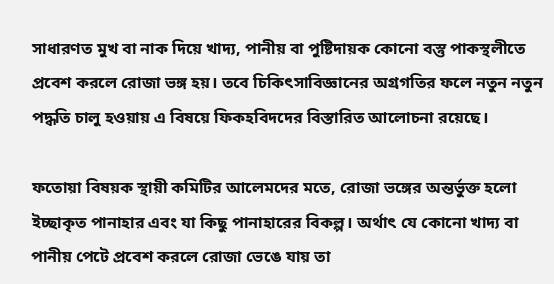সাধারণত মুখ বা নাক দিয়ে খাদ্য, পানীয় বা পুষ্টিদায়ক কোনো বস্তু পাকস্থলীতে প্রবেশ করলে রোজা ভঙ্গ হয়। তবে চিকিৎসাবিজ্ঞানের অগ্রগতির ফলে নতুন নতুন পদ্ধতি চালু হওয়ায় এ বিষয়ে ফিকহবিদদের বিস্তারিত আলোচনা রয়েছে।

ফতোয়া বিষয়ক স্থায়ী কমিটির আলেমদের মতে, রোজা ভঙ্গের অন্তর্ভুক্ত হলো ইচ্ছাকৃত পানাহার এবং যা কিছু পানাহারের বিকল্প। অর্থাৎ যে কোনো খাদ্য বা পানীয় পেটে প্রবেশ করলে রোজা ভেঙে যায় তা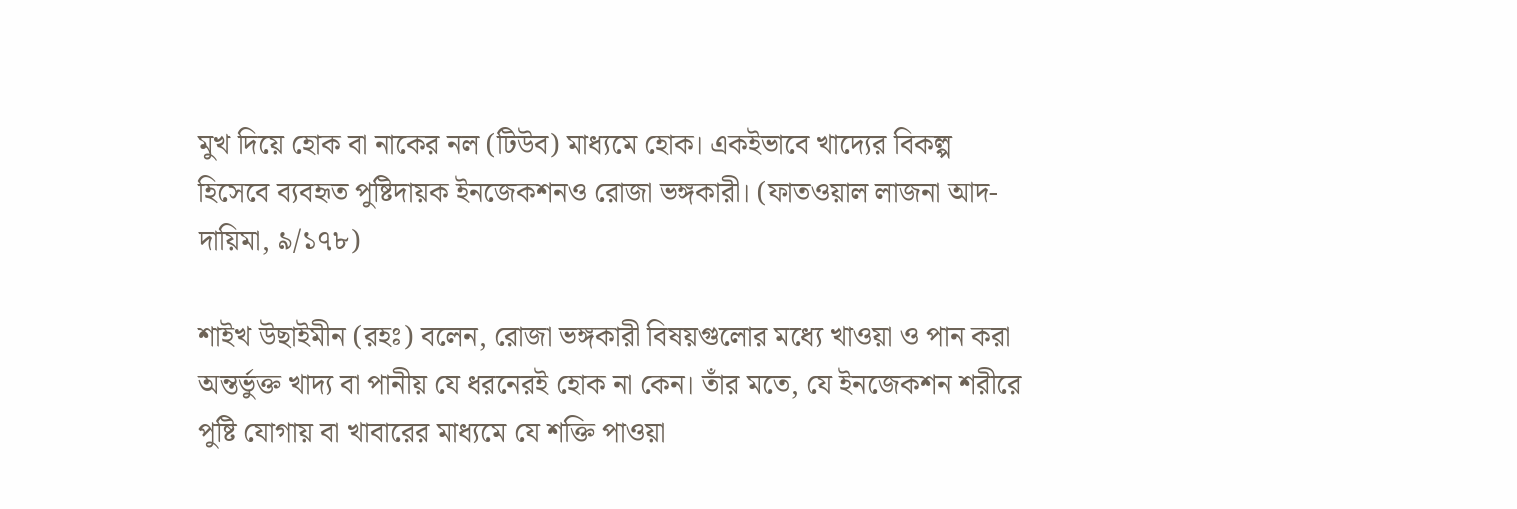মুখ দিয়ে হোক বা নাকের নল (টিউব) মাধ্যমে হোক। একইভাবে খাদ্যের বিকল্প হিসেবে ব্যবহৃত পুষ্টিদায়ক ইনজেকশনও রোজা ভঙ্গকারী। (ফাতওয়াল লাজনা আদ-দায়িমা, ৯/১৭৮)

শাইখ উছাইমীন (রহঃ) বলেন, রোজা ভঙ্গকারী বিষয়গুলোর মধ্যে খাওয়া ও পান করা অন্তর্ভুক্ত খাদ্য বা পানীয় যে ধরনেরই হোক না কেন। তাঁর মতে, যে ইনজেকশন শরীরে পুষ্টি যোগায় বা খাবারের মাধ্যমে যে শক্তি পাওয়া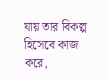যায় তার বিকল্প হিসেবে কাজ করে,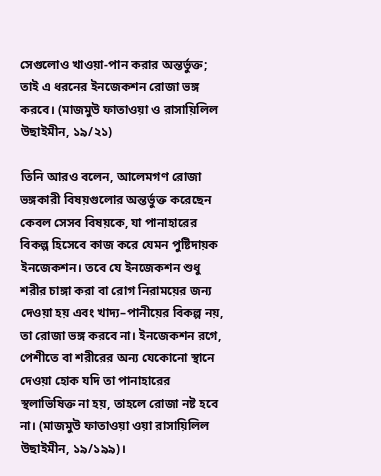সেগুলোও খাওয়া-পান করার অন্তর্ভুক্ত; তাই এ ধরনের ইনজেকশন রোজা ভঙ্গ করবে। (মাজমুউ ফাতাওয়া ও রাসায়িলিল উছাইমীন, ১৯/২১)

তিনি আরও বলেন, আলেমগণ রোজা ভঙ্গকারী বিষয়গুলোর অন্তর্ভুক্ত করেছেন কেবল সেসব বিষয়কে, যা পানাহারের বিকল্প হিসেবে কাজ করে যেমন পুষ্টিদায়ক ইনজেকশন। তবে যে ইনজেকশন শুধু শরীর চাঙ্গা করা বা রোগ নিরাময়ের জন্য দেওয়া হয় এবং খাদ্য–পানীয়ের বিকল্প নয়, তা রোজা ভঙ্গ করবে না। ইনজেকশন রগে, পেশীতে বা শরীরের অন্য যেকোনো স্থানে দেওয়া হোক যদি তা পানাহারের স্থলাভিষিক্ত না হয়, তাহলে রোজা নষ্ট হবে না। (মাজমুউ ফাতাওয়া ওয়া রাসায়িলিল উছাইমীন, ১৯/১৯৯)।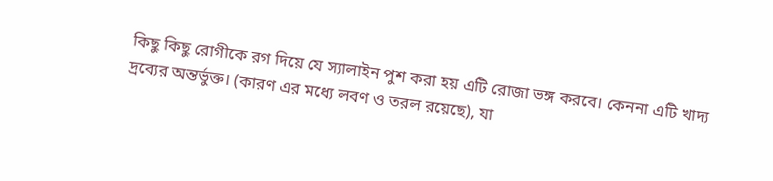কিছু কিছু রোগীকে রগ দিয়ে যে স্যালাইন পুশ করা হয় এটি রোজা ভঙ্গ করবে। কেননা এটি খাদ্য দ্রব্যের অন্তর্ভুক্ত। (কারণ এর মধ্যে লবণ ও তরল রয়েছে), যা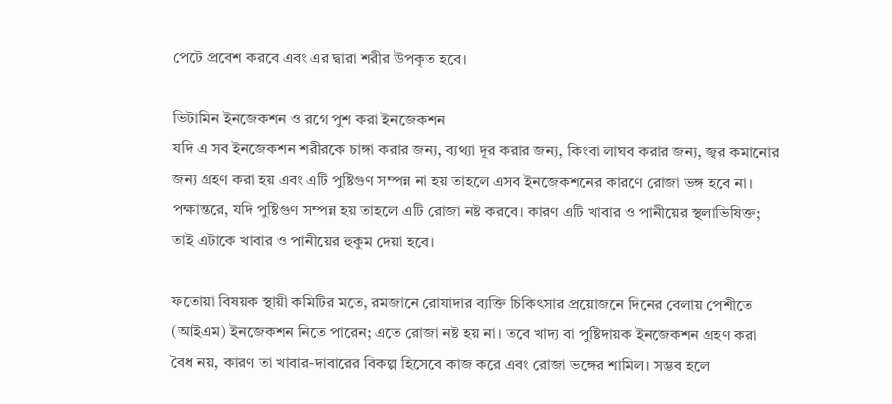পেটে প্রবেশ করবে এবং এর দ্বারা শরীর উপকৃত হবে।

ভিটামিন ইনজেকশন ও রগে পুশ করা ইনজেকশন
যদি এ সব ইনজেকশন শরীরকে চাঙ্গা করার জন্য, ব্যথ্যা দূর করার জন্য, কিংবা লাঘব করার জন্য, জ্বর কমানোর জন্য গ্রহণ করা হয় এবং এটি পুষ্টিগুণ সম্পন্ন না হয় তাহলে এসব ইনজেকশনের কারণে রোজা ভঙ্গ হবে না। পক্ষান্তরে, যদি পুষ্টিগুণ সম্পন্ন হয় তাহলে এটি রোজা নষ্ট করবে। কারণ এটি খাবার ও পানীয়ের স্থলাভিষিক্ত; তাই এটাকে খাবার ও পানীয়ের হুকুম দেয়া হবে।

ফতোয়া বিষয়ক স্থায়ী কমিটির মতে, রমজানে রোযাদার ব্যক্তি চিকিৎসার প্রয়োজনে দিনের বেলায় পেশীতে (আইএম) ইনজেকশন নিতে পারেন; এতে রোজা নষ্ট হয় না। তবে খাদ্য বা পুষ্টিদায়ক ইনজেকশন গ্রহণ করা বৈধ নয়, কারণ তা খাবার-দাবারের বিকল্প হিসেবে কাজ করে এবং রোজা ভঙ্গের শামিল। সম্ভব হলে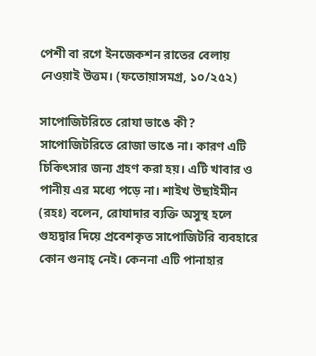পেশী বা রগে ইনজেকশন রাতের বেলায় নেওয়াই উত্তম। (ফতোয়াসমগ্র, ১০/২৫২)

সাপোজিটরিতে রোযা ভাঙে কী?
সাপোজিটরিতে রোজা ভাঙে না। কারণ এটি চিকিৎসার জন্য গ্রহণ করা হয়। এটি খাবার ও পানীয় এর মধ্যে পড়ে না। শাইখ উছাইমীন (রহঃ) বলেন, রোযাদার ব্যক্তি অসুস্থ হলে গুহ্যদ্বার দিয়ে প্রবেশকৃত সাপোজিটরি ব্যবহারে কোন গুনাহ্‌ নেই। কেননা এটি পানাহার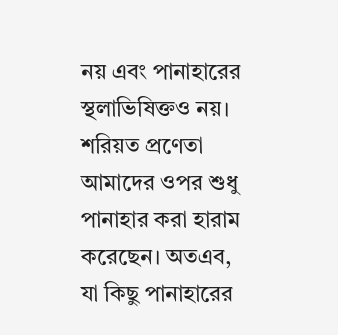নয় এবং পানাহারের স্থলাভিষিক্তও নয়। শরিয়ত প্রণেতা আমাদের ওপর শুধু পানাহার করা হারাম করেছেন। অতএব, যা কিছু পানাহারের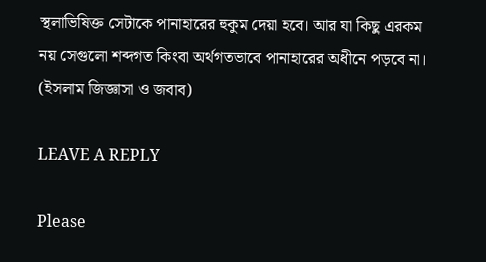স্থলাভিষিক্ত সেটাকে পানাহারের হুকুম দেয়া হবে। আর যা কিছু এরকম নয় সেগুলো শব্দগত কিংবা অর্থগতভাবে পানাহারের অধীনে পড়বে না। (ইসলাম জিজ্ঞাসা ও জবাব)

LEAVE A REPLY

Please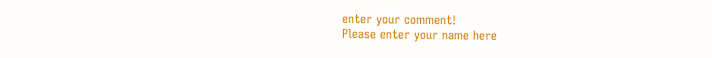enter your comment!
Please enter your name here